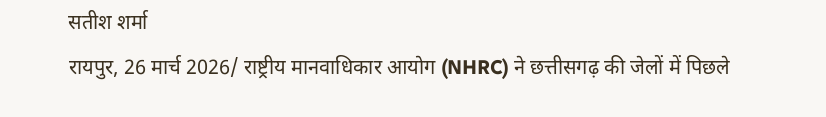सतीश शर्मा
रायपुर, 26 मार्च 2026/ राष्ट्रीय मानवाधिकार आयोग (NHRC) ने छत्तीसगढ़ की जेलों में पिछले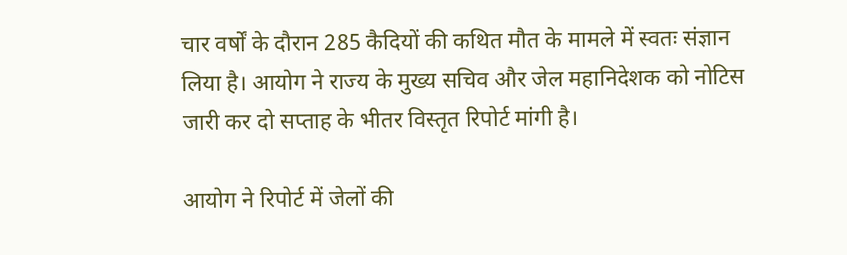चार वर्षों के दौरान 285 कैदियों की कथित मौत के मामले में स्वतः संज्ञान लिया है। आयोग ने राज्य के मुख्य सचिव और जेल महानिदेशक को नोटिस जारी कर दो सप्ताह के भीतर विस्तृत रिपोर्ट मांगी है।

आयोग ने रिपोर्ट में जेलों की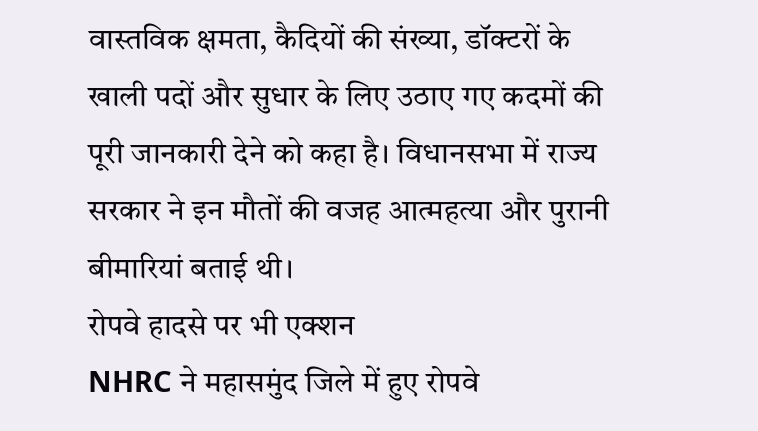वास्तविक क्षमता, कैदियों की संख्या, डॉक्टरों के खाली पदों और सुधार के लिए उठाए गए कदमों की पूरी जानकारी देने को कहा है। विधानसभा में राज्य सरकार ने इन मौतों की वजह आत्महत्या और पुरानी बीमारियां बताई थी।
रोपवे हादसे पर भी एक्शन
NHRC ने महासमुंद जिले में हुए रोपवे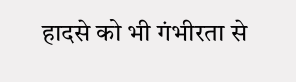हादसे को भी गंभीरता से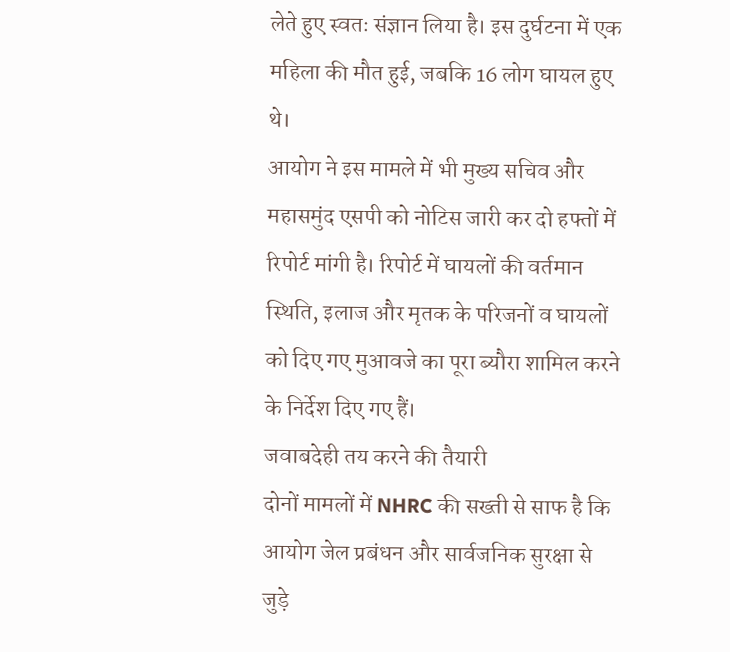लेते हुए स्वतः संज्ञान लिया है। इस दुर्घटना में एक महिला की मौत हुई, जबकि 16 लोग घायल हुए थे।
आयोग ने इस मामले में भी मुख्य सचिव और महासमुंद एसपी को नोटिस जारी कर दो हफ्तों में रिपोर्ट मांगी है। रिपोर्ट में घायलों की वर्तमान स्थिति, इलाज और मृतक के परिजनों व घायलों को दिए गए मुआवजे का पूरा ब्यौरा शामिल करने के निर्देश दिए गए हैं।
जवाबदेही तय करने की तैयारी
दोनों मामलों में NHRC की सख्ती से साफ है कि आयोग जेल प्रबंधन और सार्वजनिक सुरक्षा से जुड़े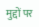मुद्दों पर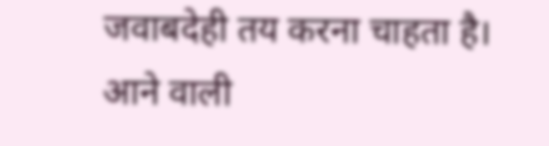जवाबदेही तय करना चाहता है। आने वाली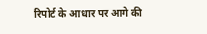रिपोर्ट के आधार पर आगे की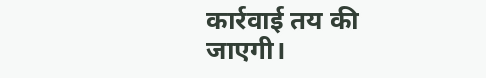कार्रवाई तय की जाएगी।